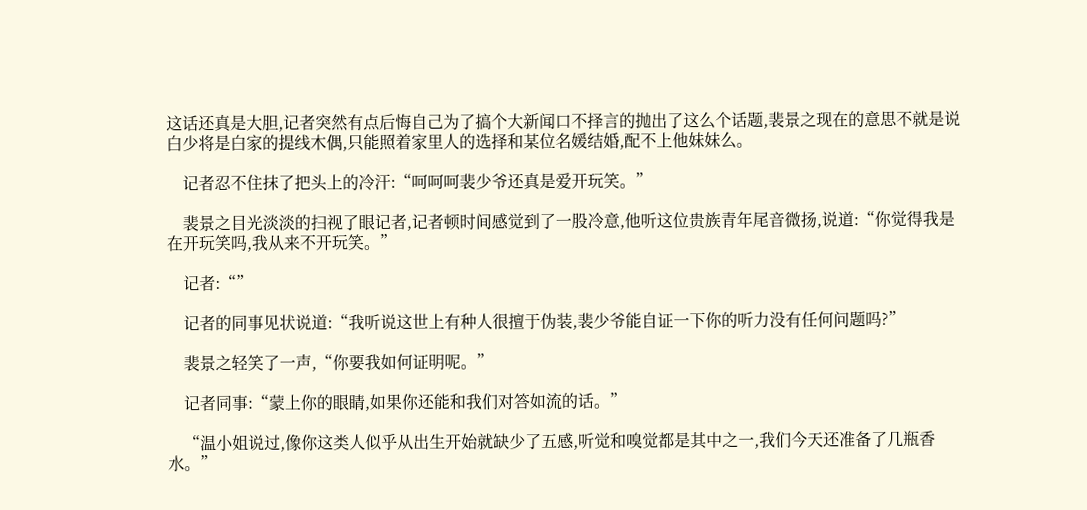这话还真是大胆,记者突然有点后悔自己为了搞个大新闻口不择言的抛出了这么个话题,裴景之现在的意思不就是说白少将是白家的提线木偶,只能照着家里人的选择和某位名媛结婚,配不上他妹妹么。

    记者忍不住抹了把头上的冷汗:“呵呵呵裴少爷还真是爱开玩笑。”

    裴景之目光淡淡的扫视了眼记者,记者顿时间感觉到了一股冷意,他听这位贵族青年尾音微扬,说道:“你觉得我是在开玩笑吗,我从来不开玩笑。”

    记者:“”

    记者的同事见状说道:“我听说这世上有种人很擅于伪装,裴少爷能自证一下你的听力没有任何问题吗?”

    裴景之轻笑了一声,“你要我如何证明呢。”

    记者同事:“蒙上你的眼睛,如果你还能和我们对答如流的话。”

    “温小姐说过,像你这类人似乎从出生开始就缺少了五感,听觉和嗅觉都是其中之一,我们今天还准备了几瓶香水。”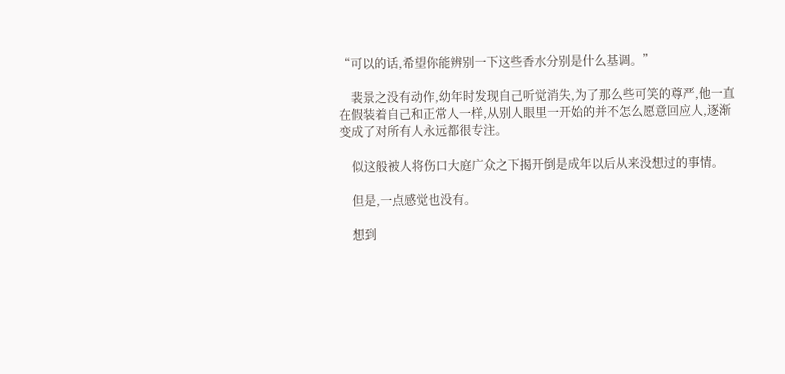“可以的话,希望你能辨别一下这些香水分别是什么基调。”

    裴景之没有动作,幼年时发现自己听觉消失,为了那么些可笑的尊严,他一直在假装着自己和正常人一样,从别人眼里一开始的并不怎么愿意回应人,逐渐变成了对所有人永远都很专注。

    似这般被人将伤口大庭广众之下揭开倒是成年以后从来没想过的事情。

    但是,一点感觉也没有。

    想到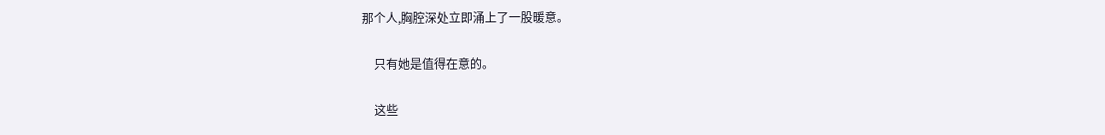那个人,胸腔深处立即涌上了一股暖意。

    只有她是值得在意的。

    这些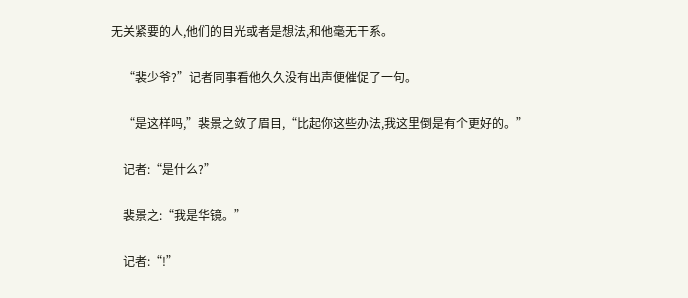无关紧要的人,他们的目光或者是想法,和他毫无干系。

    “裴少爷?”记者同事看他久久没有出声便催促了一句。

    “是这样吗,”裴景之敛了眉目,“比起你这些办法,我这里倒是有个更好的。”

    记者:“是什么?”

    裴景之:“我是华镜。”

    记者:“!”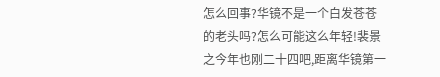怎么回事?华镜不是一个白发苍苍的老头吗?怎么可能这么年轻!裴景之今年也刚二十四吧,距离华镜第一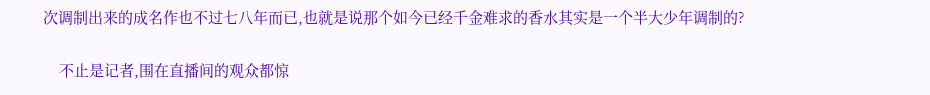次调制出来的成名作也不过七八年而已,也就是说那个如今已经千金难求的香水其实是一个半大少年调制的?

    不止是记者,围在直播间的观众都惊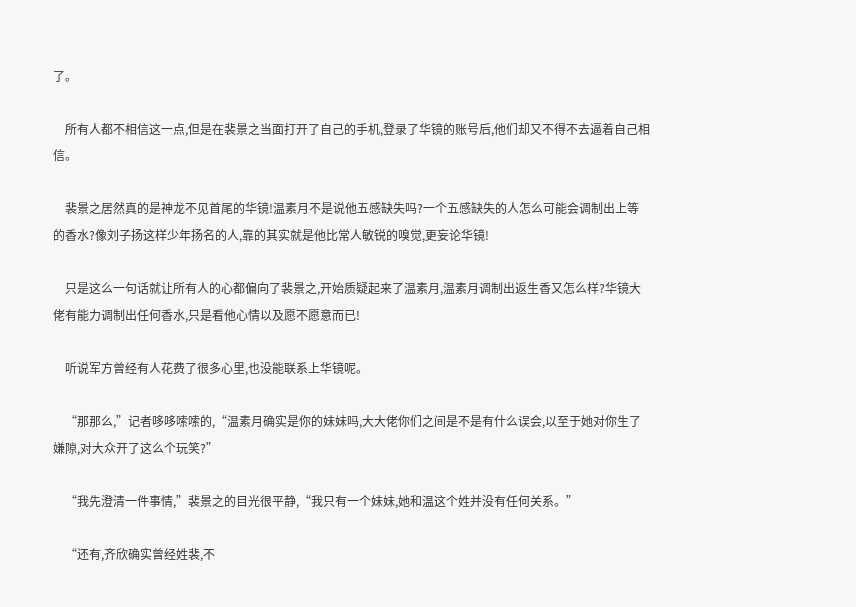了。

    所有人都不相信这一点,但是在裴景之当面打开了自己的手机,登录了华镜的账号后,他们却又不得不去逼着自己相信。

    裴景之居然真的是神龙不见首尾的华镜!温素月不是说他五感缺失吗?一个五感缺失的人怎么可能会调制出上等的香水?像刘子扬这样少年扬名的人,靠的其实就是他比常人敏锐的嗅觉,更妄论华镜!

    只是这么一句话就让所有人的心都偏向了裴景之,开始质疑起来了温素月,温素月调制出返生香又怎么样?华镜大佬有能力调制出任何香水,只是看他心情以及愿不愿意而已!

    听说军方曾经有人花费了很多心里,也没能联系上华镜呢。

    “那那么,”记者哆哆嗦嗦的,“温素月确实是你的妹妹吗,大大佬你们之间是不是有什么误会,以至于她对你生了嫌隙,对大众开了这么个玩笑?”

    “我先澄清一件事情,”裴景之的目光很平静,“我只有一个妹妹,她和温这个姓并没有任何关系。”

    “还有,齐欣确实曾经姓裴,不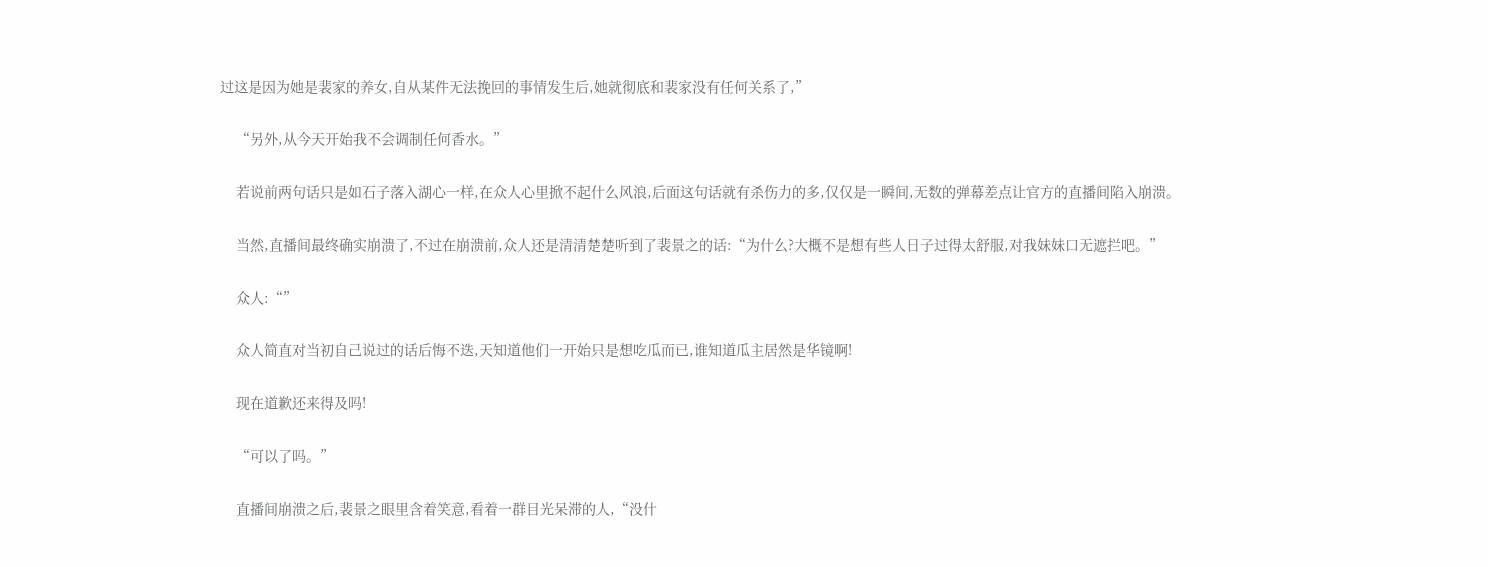过这是因为她是裴家的养女,自从某件无法挽回的事情发生后,她就彻底和裴家没有任何关系了,”

    “另外,从今天开始我不会调制任何香水。”

    若说前两句话只是如石子落入湖心一样,在众人心里掀不起什么风浪,后面这句话就有杀伤力的多,仅仅是一瞬间,无数的弹幕差点让官方的直播间陷入崩溃。

    当然,直播间最终确实崩溃了,不过在崩溃前,众人还是清清楚楚听到了裴景之的话:“为什么?大概不是想有些人日子过得太舒服,对我妹妹口无遮拦吧。”

    众人:“”

    众人简直对当初自己说过的话后悔不迭,天知道他们一开始只是想吃瓜而已,谁知道瓜主居然是华镜啊!

    现在道歉还来得及吗!

    “可以了吗。”

    直播间崩溃之后,裴景之眼里含着笑意,看着一群目光呆滞的人,“没什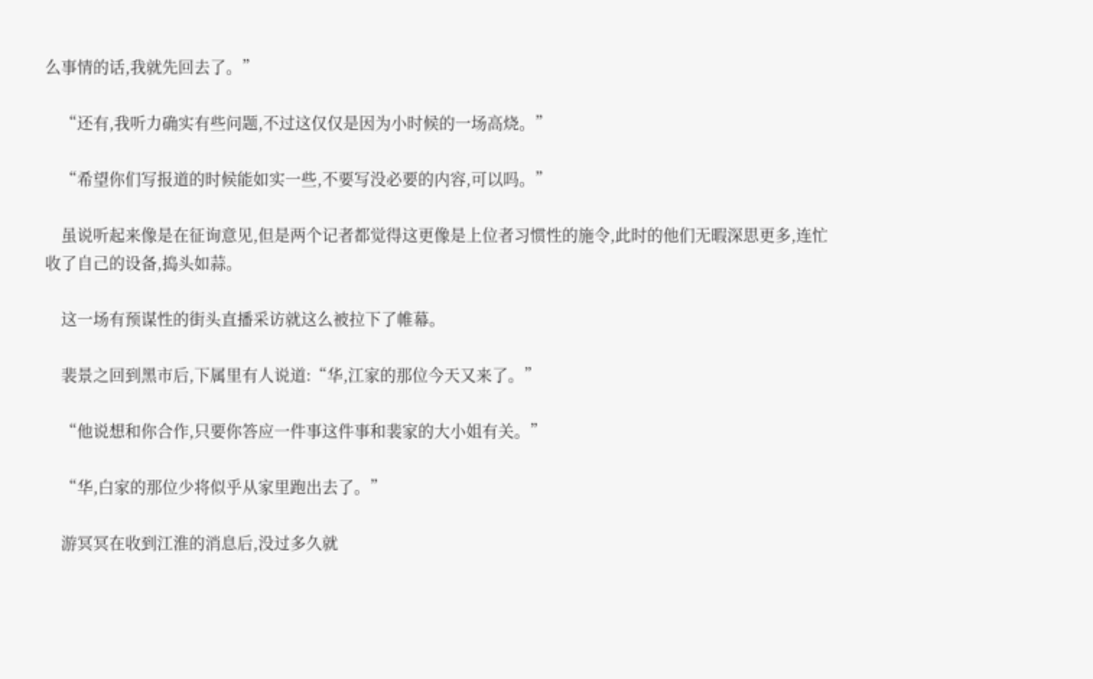么事情的话,我就先回去了。”

    “还有,我听力确实有些问题,不过这仅仅是因为小时候的一场高烧。”

    “希望你们写报道的时候能如实一些,不要写没必要的内容,可以吗。”

    虽说听起来像是在征询意见,但是两个记者都觉得这更像是上位者习惯性的施令,此时的他们无暇深思更多,连忙收了自己的设备,捣头如蒜。

    这一场有预谋性的街头直播采访就这么被拉下了帷幕。

    裴景之回到黑市后,下属里有人说道:“华,江家的那位今天又来了。”

    “他说想和你合作,只要你答应一件事这件事和裴家的大小姐有关。”

    “华,白家的那位少将似乎从家里跑出去了。”

    游冥冥在收到江淮的消息后,没过多久就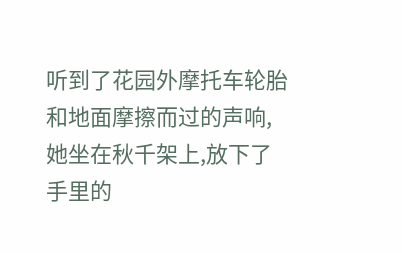听到了花园外摩托车轮胎和地面摩擦而过的声响,她坐在秋千架上,放下了手里的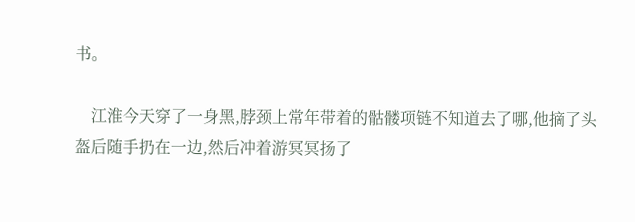书。

    江淮今天穿了一身黑,脖颈上常年带着的骷髅项链不知道去了哪,他摘了头盔后随手扔在一边,然后冲着游冥冥扬了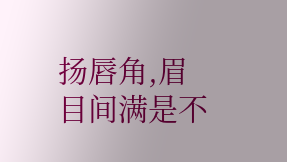扬唇角,眉目间满是不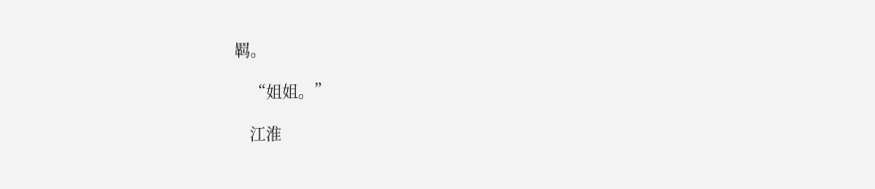羁。

    “姐姐。”

    江淮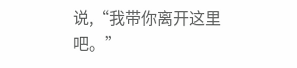说,“我带你离开这里吧。”